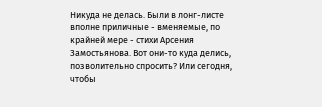Никуда не делась. Были в лонг-листе вполне приличные - вменяемые, по крайней мере - стихи Арсения Замостьянова. Вот они-то куда делись, позволительно спросить? Или сегодня, чтобы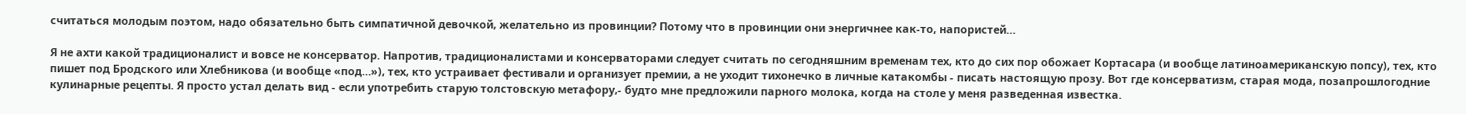считаться молодым поэтом, надо обязательно быть симпатичной девочкой, желательно из провинции? Потому что в провинции они энергичнее как-то, напористей…

Я не ахти какой традиционалист и вовсе не консерватор. Напротив, традиционалистами и консерваторами следует считать по сегодняшним временам тех, кто до сих пор обожает Кортасара (и вообще латиноамериканскую попсу), тех, кто пишет под Бродского или Хлебникова (и вообще «под…»), тех, кто устраивает фестивали и организует премии, а не уходит тихонечко в личные катакомбы - писать настоящую прозу. Вот где консерватизм, старая мода, позапрошлогодние кулинарные рецепты. Я просто устал делать вид - если употребить старую толстовскую метафору,- будто мне предложили парного молока, когда на столе у меня разведенная известка.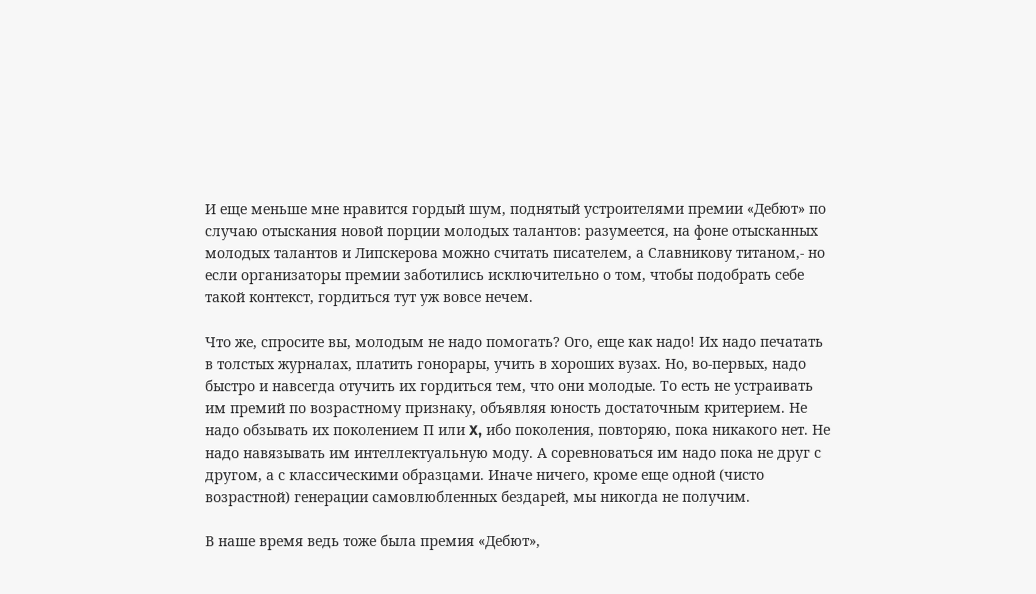И еще меньше мне нравится гордый шум, поднятый устроителями премии «Дебют» по случаю отыскания новой порции молодых талантов: разумеется, на фоне отысканных молодых талантов и Липскерова можно считать писателем, а Славникову титаном,- но если организаторы премии заботились исключительно о том, чтобы подобрать себе такой контекст, гордиться тут уж вовсе нечем.

Что же, спросите вы, молодым не надо помогать? Ого, еще как надо! Их надо печатать в толстых журналах, платить гонорары, учить в хороших вузах. Но, во-первых, надо быстро и навсегда отучить их гордиться тем, что они молодые. То есть не устраивать им премий по возрастному признаку, объявляя юность достаточным критерием. Не надо обзывать их поколением П или X, ибо поколения, повторяю, пока никакого нет. Не надо навязывать им интеллектуальную моду. А соревноваться им надо пока не друг с другом, а с классическими образцами. Иначе ничего, кроме еще одной (чисто возрастной) генерации самовлюбленных бездарей, мы никогда не получим.

В наше время ведь тоже была премия «Дебют»,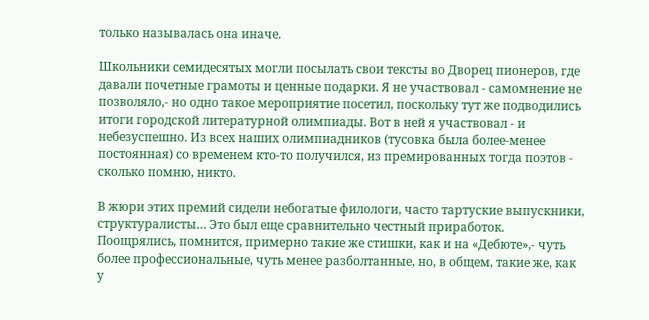только называлась она иначе.

Школьники семидесятых могли посылать свои тексты во Дворец пионеров, где давали почетные грамоты и ценные подарки. Я не участвовал - самомнение не позволяло,- но одно такое мероприятие посетил, поскольку тут же подводились итоги городской литературной олимпиады. Вот в ней я участвовал - и небезуспешно. Из всех наших олимпиадников (тусовка была более-менее постоянная) со временем кто-то получился, из премированных тогда поэтов - сколько помню, никто.

В жюри этих премий сидели небогатые филологи, часто тартуские выпускники, структуралисты… Это был еще сравнительно честный приработок. Поощрялись, помнится, примерно такие же стишки, как и на «Дебюте»,- чуть более профессиональные, чуть менее разболтанные, но, в общем, такие же, как у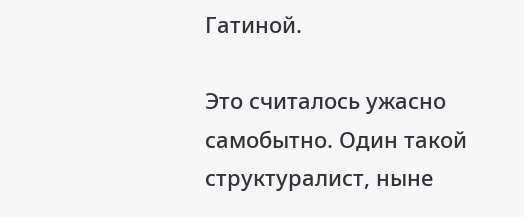Гатиной.

Это считалось ужасно самобытно. Один такой структуралист, ныне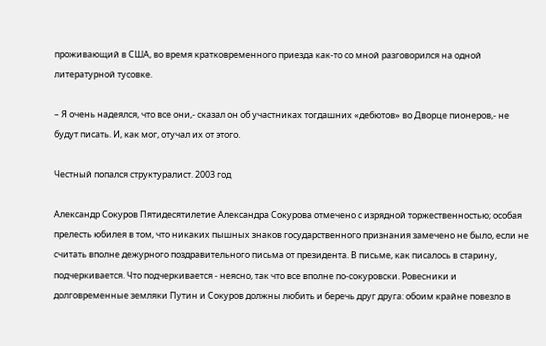проживающий в США, во время кратковременного приезда как-то со мной разговорился на одной литературной тусовке.

– Я очень надеялся, что все они,- сказал он об участниках тогдашних «дебютов» во Дворце пионеров,- не будут писать. И, как мог, отучал их от этого.

Честный попался структуралист. 2003 год

Александр Сокуров Пятидесятилетие Александра Сокурова отмечено с изрядной торжественностью; особая прелесть юбилея в том, что никаких пышных знаков государственного признания замечено не было, если не считать вполне дежурного поздравительного письма от президента. В письме, как писалось в старину, подчеркивается. Что подчеркивается - неясно, так что все вполне по-сокуровски. Ровесники и долговременные земляки Путин и Сокуров должны любить и беречь друг друга: обоим крайне повезло в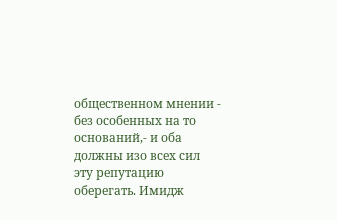общественном мнении - без особенных на то оснований,- и оба должны изо всех сил эту репутацию оберегать. Имидж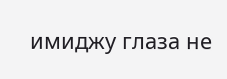имиджу глаза не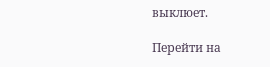выклюет.

Перейти на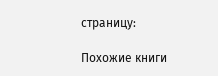страницу:

Похожие книги